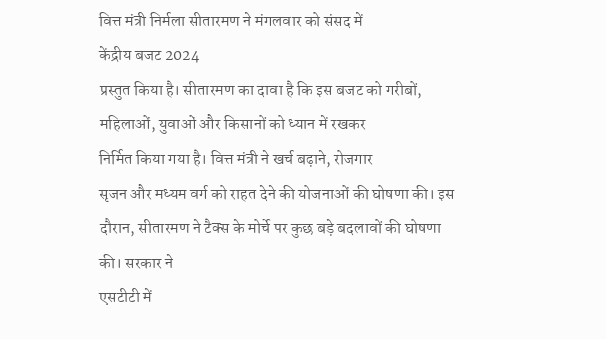वित्त मंत्री निर्मला सीतारमण ने मंगलवार को संसद में
केंद्रीय बजट 2024
प्रस्तुत किया है। सीतारमण का दावा है कि इस बजट को गरीबों, महिलाओं, युवाओं और किसानों को ध्यान में रखकर
निर्मित किया गया है। वित्त मंत्री ने खर्च बढ़ाने, रोजगार
सृजन और मध्यम वर्ग को राहत देने की योजनाओं की घोषणा की। इस दौरान, सीतारमण ने टैक्स के मोर्चे पर कुछ बड़े बदलावों की घोषणा की। सरकार ने
एसटीटी में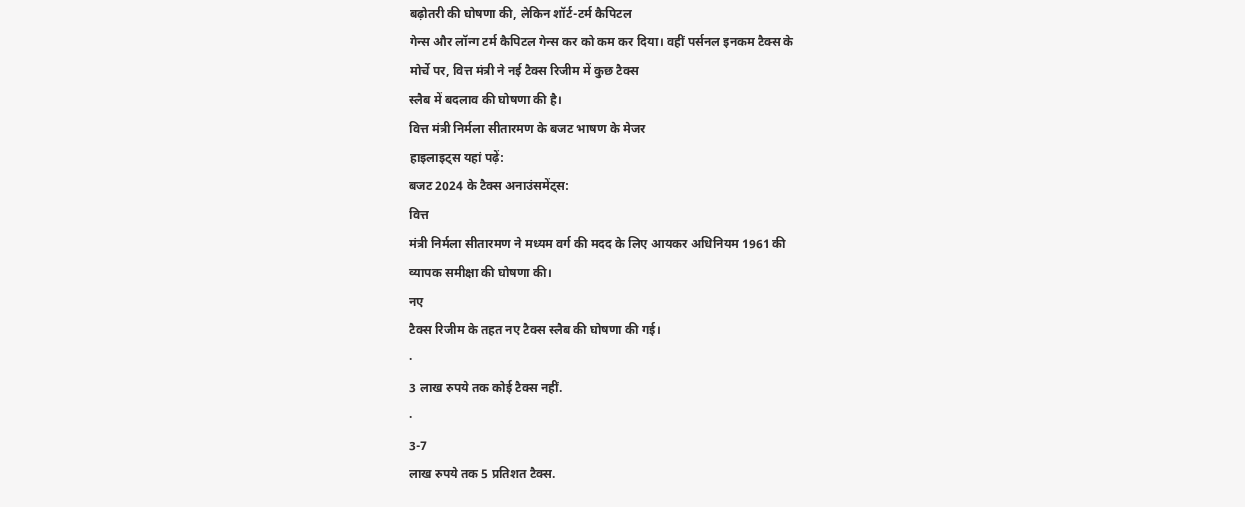बढ़ोतरी की घोषणा की, लेकिन शॉर्ट-टर्म कैपिटल
गेन्स और लॉन्ग टर्म कैपिटल गेन्स कर को कम कर दिया। वहीं पर्सनल इनकम टैक्स के
मोर्चे पर, वित्त मंत्री ने नई टैक्स रिजीम में कुछ टैक्स
स्लैब में बदलाव की घोषणा की है।
वित्त मंत्री निर्मला सीतारमण के बजट भाषण के मेजर
हाइलाइट्स यहां पढ़ें:
बजट 2024 के टैक्स अनाउंसमेंट्स:
वित्त
मंत्री निर्मला सीतारमण ने मध्यम वर्ग की मदद के लिए आयकर अधिनियम 1961 की
व्यापक समीक्षा की घोषणा की।
नए
टैक्स रिजीम के तहत नए टैक्स स्लैब की घोषणा की गई।
·
3 लाख रुपये तक कोई टैक्स नहीं.
·
3-7
लाख रुपये तक 5 प्रतिशत टैक्स.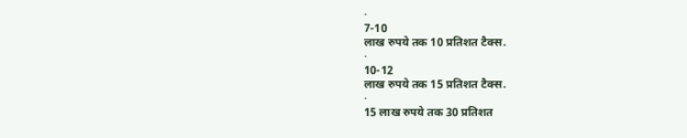·
7-10
लाख रुपये तक 10 प्रतिशत टैक्स.
·
10-12
लाख रुपये तक 15 प्रतिशत टैक्स.
·
15 लाख रुपये तक 30 प्रतिशत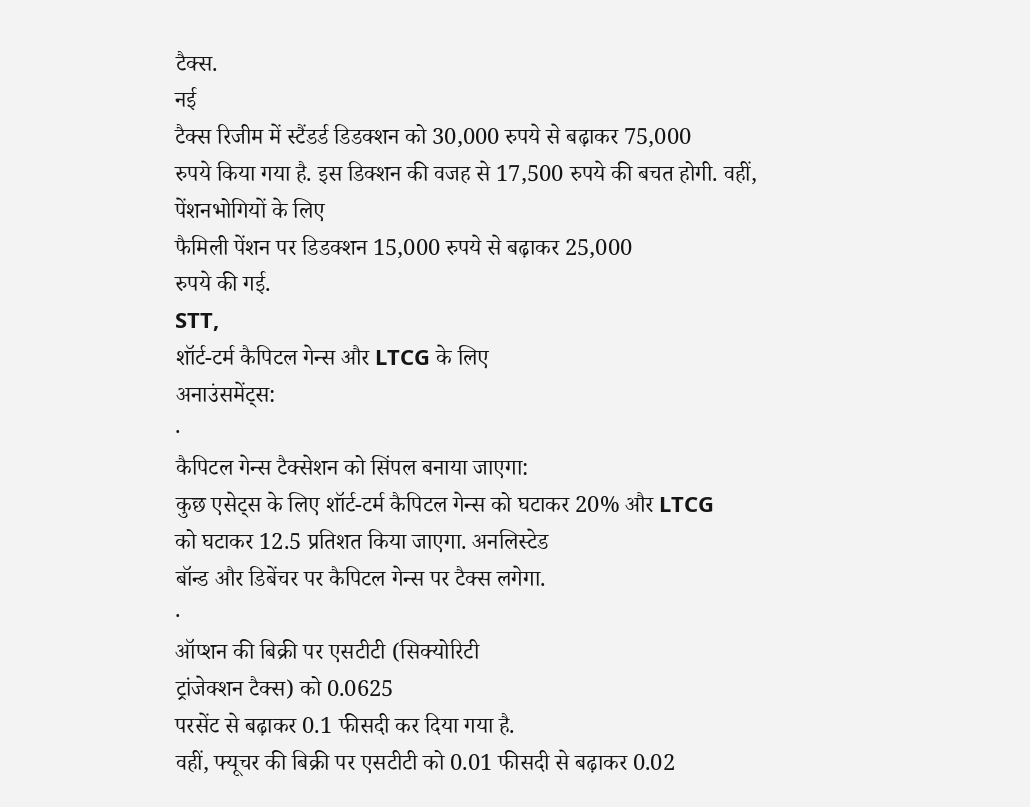टैक्स.
नई
टैक्स रिजीम में स्टैंडर्ड डिडक्शन को 30,000 रुपये से बढ़ाकर 75,000
रुपये किया गया है. इस डिक्शन की वजह से 17,500 रुपये की बचत होगी. वहीं, पेंशनभोगियों के लिए
फैमिली पेंशन पर डिडक्शन 15,000 रुपये से बढ़ाकर 25,000
रुपये की गई.
STT,
शॉर्ट-टर्म कैपिटल गेन्स और LTCG के लिए
अनाउंसमेंट्स:
·
कैपिटल गेन्स टैक्सेशन को सिंपल बनाया जाएगा:
कुछ एसेट्स के लिए शॉर्ट-टर्म कैपिटल गेन्स को घटाकर 20% और LTCG
को घटाकर 12.5 प्रतिशत किया जाएगा. अनलिस्टेड
बॉन्ड और डिबेंचर पर कैपिटल गेन्स पर टैक्स लगेगा.
·
ऑप्शन की बिक्री पर एसटीटी (सिक्योरिटी
ट्रांजेक्शन टैक्स) को 0.0625
परसेंट से बढ़ाकर 0.1 फीसदी कर दिया गया है.
वहीं, फ्यूचर की बिक्री पर एसटीटी को 0.01 फीसदी से बढ़ाकर 0.02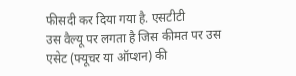फीसदी कर दिया गया है. एसटीटी
उस वैल्यू पर लगता है जिस कीमत पर उस एसेट (फ्यूचर या ऑप्शन) की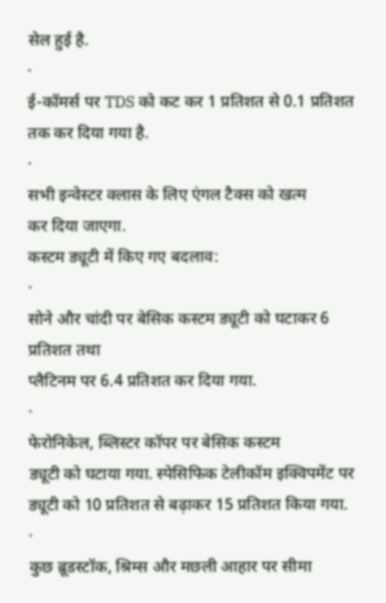सेल हुई है.
·
ई-कॉमर्स पर TDS को कट कर 1 प्रतिशत से 0.1 प्रतिशत तक कर दिया गया है.
·
सभी इन्वेस्टर क्लास के लिए एंगल टैक्स को खत्म
कर दिया जाएगा.
कस्टम ड्यूटी में किए गए बदलाव:
·
सोने और चांदी पर बेसिक कस्टम ड्यूटी को घटाकर 6 प्रतिशत तथा
प्लैटिनम पर 6.4 प्रतिशत कर दिया गया.
·
फेरोनिकेल, ब्लिस्टर कॉपर पर बेसिक कस्टम
ड्यूटी को घटाया गया. स्पेसिफिक टेलीकॉम इक्विपमेंट पर ड्यूटी को 10 प्रतिशत से बढ़ाकर 15 प्रतिशत किया गया.
·
कुछ ब्रूडस्टॉक, श्रिम्स और मछली आहार पर सीमा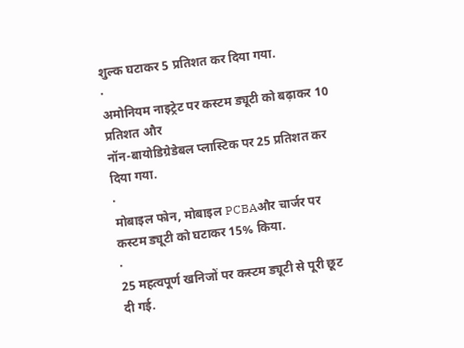शुल्क घटाकर 5 प्रतिशत कर दिया गया.
·
अमोनियम नाइट्रेट पर कस्टम ड्यूटी को बढ़ाकर 10 प्रतिशत और
नॉन-बायोडिग्रेडेबल प्लास्टिक पर 25 प्रतिशत कर दिया गया.
·
मोबाइल फोन, मोबाइल PCBAऔर चार्जर पर कस्टम ड्यूटी को घटाकर 15% किया.
·
25 महत्वपूर्ण खनिजों पर कस्टम ड्यूटी से पूरी छूट दी गई.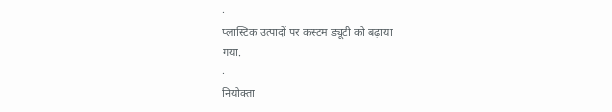·
प्लास्टिक उत्पादों पर कस्टम ड्यूटी को बढ़ाया
गया.
·
नियोक्ता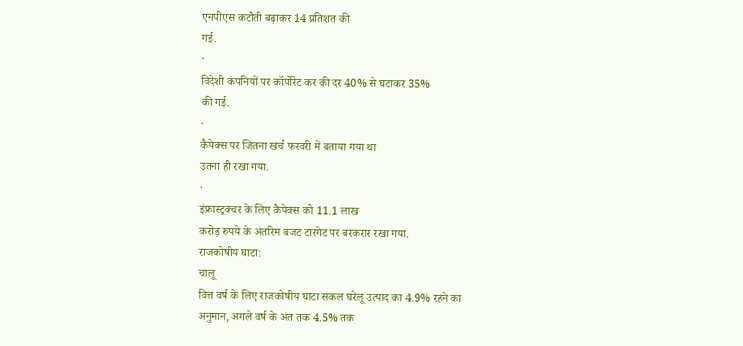एनपीएस कटौती बढ़ाकर 14 प्रतिशत की
गई.
·
विदेशी कंपनियों पर कॉर्पोरेट कर की दर 40% से घटाकर 35%
की गई.
·
कैपेक्स पर जितना खर्च फरवरी में बताया गया था
उतना ही रखा गया.
·
इंफ्रास्ट्रक्चर के लिए कैपेक्स को 11.1 लाख
करोड़ रुपये के अंतरिम बजट टारगेट पर बरकरार रखा गया.
राजकोषीय घाटा:
चालू
वित्त वर्ष के लिए राजकोषीय घाटा सकल घरेलू उत्पाद का 4.9% रहने का
अनुमान, अगले वर्ष के अंत तक 4.5% तक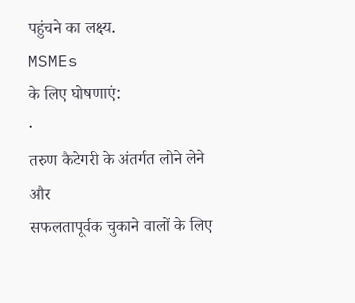पहुंचने का लक्ष्य.
MSMEs
के लिए घोषणाएं:
·
तरुण कैटेगरी के अंतर्गत लोने लेने और
सफलतापूर्वक चुकाने वालों के लिए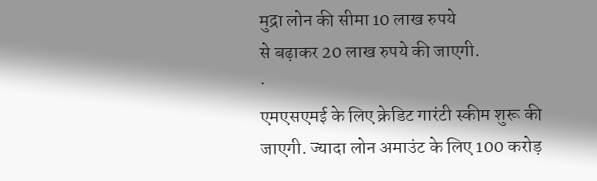मुद्रा लोन की सीमा 10 लाख रुपये
से बढ़ाकर 20 लाख रुपये की जाएगी.
·
एमएसएमई के लिए क्रेडिट गारंटी स्कीम शुरू की
जाएगी. ज्यादा लोन अमाउंट के लिए 100 करोड़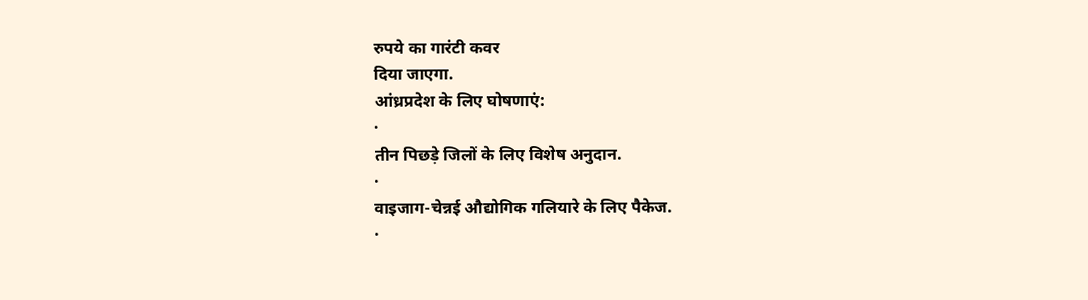रुपये का गारंटी कवर
दिया जाएगा.
आंध्रप्रदेश के लिए घोषणाएं:
·
तीन पिछड़े जिलों के लिए विशेष अनुदान.
·
वाइजाग-चेन्नई औद्योगिक गलियारे के लिए पैकेज.
·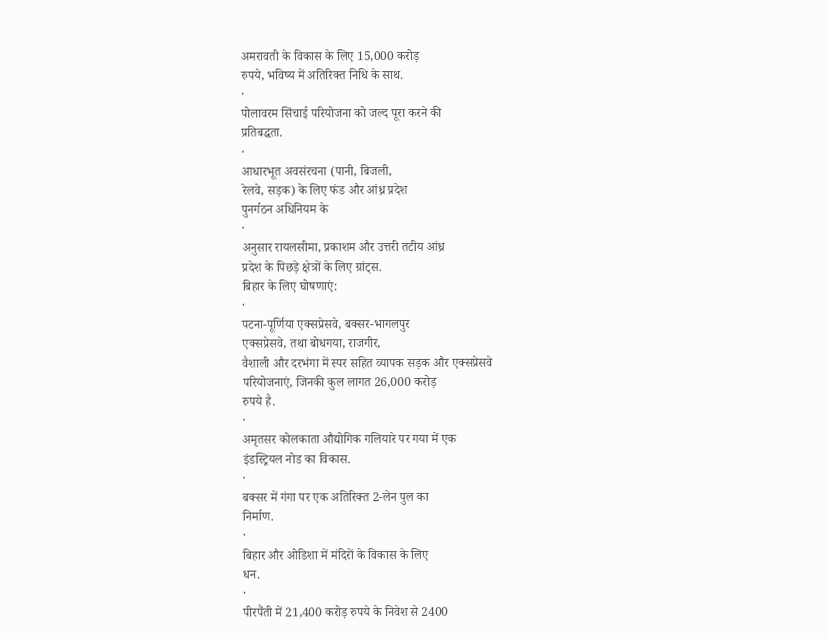अमरावती के विकास के लिए 15,000 करोड़
रुपये, भविष्य में अतिरिक्त निधि के साथ.
·
पोलावरम सिंचाई परियोजना को जल्द पूरा करने की
प्रतिबद्धता.
·
आधारभूत अवसंरचना (पानी, बिजली,
रेलवे, सड़क) के लिए फंड और आंध्र प्रदेश
पुनर्गठन अधिनियम के
·
अनुसार रायलसीमा, प्रकाशम और उत्तरी तटीय आंध्र
प्रदेश के पिछड़े क्षेत्रों के लिए ग्रांट्स.
बिहार के लिए घोषणाएं:
·
पटना-पूर्णिया एक्सप्रेसवे, बक्सर-भागलपुर
एक्सप्रेसवे, तथा बोधगया, राजगीर,
वैशाली और दरभंगा में स्पर सहित व्यापक सड़क और एक्सप्रेसवे
परियोजनाएं, जिनकी कुल लागत 26,000 करोड़
रुपये है.
·
अमृतसर कोलकाता औद्योगिक गलियारे पर गया में एक
इंडस्ट्रियल नोड का विकास.
·
बक्सर में गंगा पर एक अतिरिक्त 2-लेन पुल का
निर्माण.
·
बिहार और ओडिशा में मंदिरों के विकास के लिए
धन.
·
पीरपैंती में 21,400 करोड़ रुपये के निवेश से 2400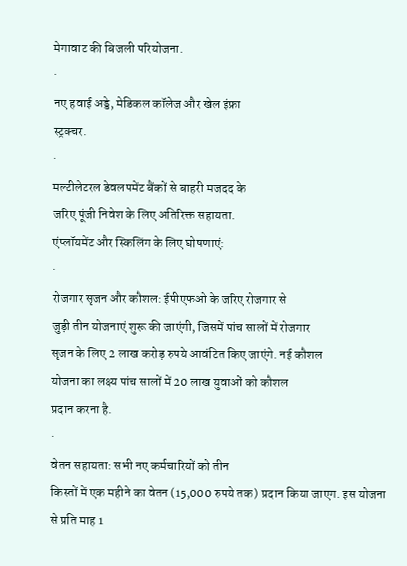मेगावाट की बिजली परियोजना.
·
नए हवाई अड्डे, मेडिकल कॉलेज और खेल इंफ्रा
स्ट्रक्चर.
·
मल्टीलेटरल डेवलपमेंट बैंकों से बाहरी मजदद के
जरिए पूंजी निवेश के लिए अतिरिक्त सहायता.
एंप्लॉयमेंट और स्किलिंग के लिए घोषणाएं:
·
रोजगार सृजन और कौशल: ईपीएफओ के जरिए रोजगार से
जुड़ी तीन योजनाएं शुरू की जाएंगी, जिसमें पांच सालों में रोजगार
सृजन के लिए 2 लाख करोड़ रुपये आवंटित किए जाएंगे. नई कौशल
योजना का लक्ष्य पांच सालों में 20 लाख युवाओं को कौशल
प्रदान करना है.
·
वेतन सहायता: सभी नए कर्मचारियों को तीन
किस्तों में एक महीने का वेतन (15,000 रुपये तक) प्रदान किया जाएग. इस योजना
से प्रति माह 1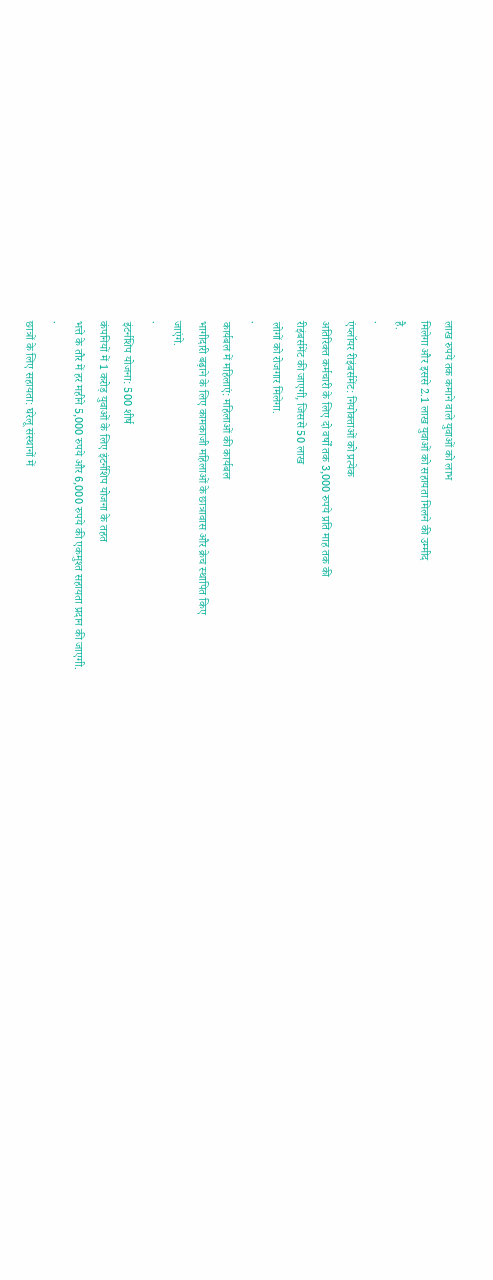लाख रुपये तक कमाने वाले युवाओं को लाभ
मिलेगा और इससे 2.1 लाख युवाओं को सहायता मिलने की उम्मीद
है.
·
एंप्लॉयर रीइंबर्समेंट: नियोक्ताओं को प्रत्येक
अतिरिक्त कर्मचारी के लिए दो वर्षों तक 3,000 रुपये प्रति माह तक की
रीइंबर्समेंट की जाएगी, जिससे 50 लाख
लोगों को रोजगार मिलेगा.
·
कार्यबल में महिलाएं: महिलाओं की कार्यबल
भागीदारी बढ़ाने के लिए कामकाजी महिलाओं के छात्रावास और क्रेच स्थापित किए
जाएंगे.
·
इंटर्नशिप योजना: 500 शीर्ष
कंपनियों में 1 करोड़ युवाओं के लिए इंटर्नशिप योजना के तहत
भत्ते के तौर में हर महीने 5,000 रुपये और 6,000 रुपये की एकमुश्त सहायता प्रदान की जाएगी.
·
छात्रों के लिए सहायता: घरेलू संस्थानों में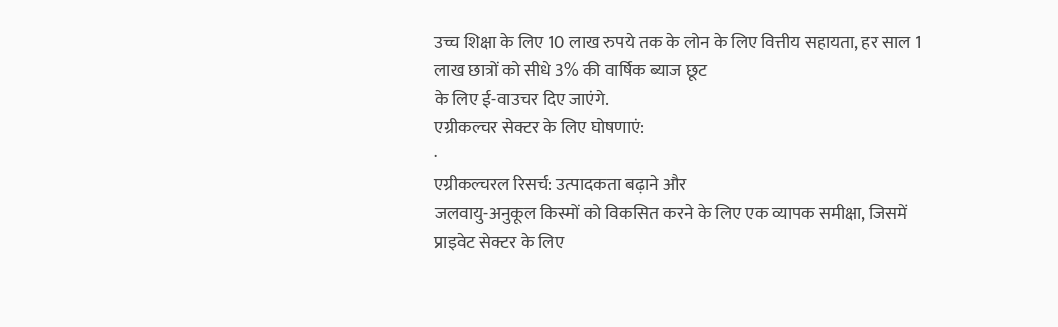उच्च शिक्षा के लिए 10 लाख रुपये तक के लोन के लिए वित्तीय सहायता, हर साल 1
लाख छात्रों को सीधे 3% की वार्षिक ब्याज छूट
के लिए ई-वाउचर दिए जाएंगे.
एग्रीकल्चर सेक्टर के लिए घोषणाएं:
·
एग्रीकल्चरल रिसर्च: उत्पादकता बढ़ाने और
जलवायु-अनुकूल किस्मों को विकसित करने के लिए एक व्यापक समीक्षा, जिसमें
प्राइवेट सेक्टर के लिए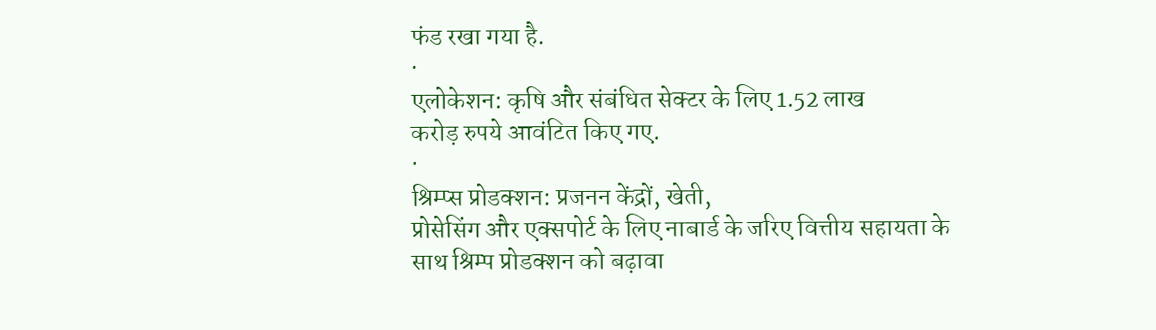फंड रखा गया है.
·
एलोकेशन: कृषि और संबंधित सेक्टर के लिए 1.52 लाख
करोड़ रुपये आवंटित किए गए.
·
श्रिम्प्स प्रोडक्शन: प्रजनन केंद्रों, खेती,
प्रोसेसिंग और एक्सपोर्ट के लिए नाबार्ड के जरिए वित्तीय सहायता के
साथ श्रिम्प प्रोडक्शन को बढ़ावा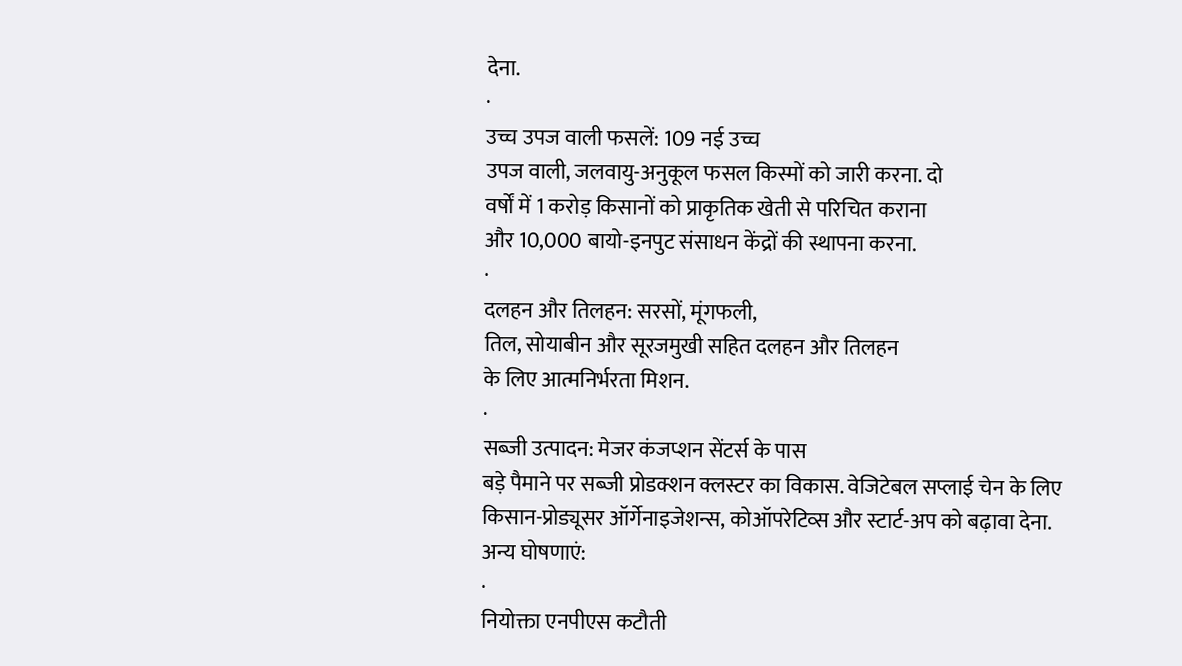देना.
·
उच्च उपज वाली फसलें: 109 नई उच्च
उपज वाली, जलवायु-अनुकूल फसल किस्मों को जारी करना. दो
वर्षों में 1 करोड़ किसानों को प्राकृतिक खेती से परिचित कराना
और 10,000 बायो-इनपुट संसाधन केंद्रों की स्थापना करना.
·
दलहन और तिलहन: सरसों, मूंगफली,
तिल, सोयाबीन और सूरजमुखी सहित दलहन और तिलहन
के लिए आत्मनिर्भरता मिशन.
·
सब्जी उत्पादन: मेजर कंजप्शन सेंटर्स के पास
बड़े पैमाने पर सब्जी प्रोडक्शन क्लस्टर का विकास. वेजिटेबल सप्लाई चेन के लिए
किसान-प्रोड्यूसर ऑर्गेनाइजेशन्स, कोऑपरेटिव्स और स्टार्ट-अप को बढ़ावा देना.
अन्य घोषणाएं:
·
नियोक्ता एनपीएस कटौती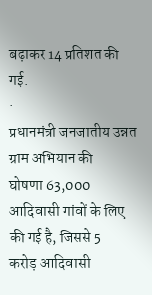बढ़ाकर 14 प्रतिशत की
गई.
·
प्रधानमंत्री जनजातीय उन्नत ग्राम अभियान की
घोषणा 63,000
आदिवासी गांवों के लिए की गई है, जिससे 5
करोड़ आदिवासी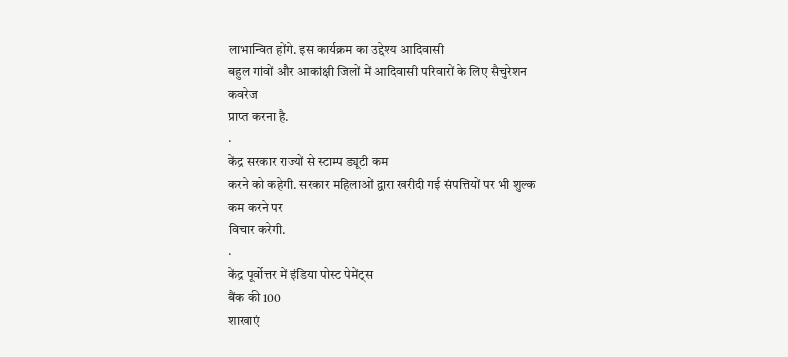लाभान्वित होंगे. इस कार्यक्रम का उद्देश्य आदिवासी
बहुल गांवों और आकांक्षी जिलों में आदिवासी परिवारों के लिए सैचुरेशन कवरेज
प्राप्त करना है.
·
केंद्र सरकार राज्यों से स्टाम्प ड्यूटी कम
करने को कहेगी. सरकार महिलाओं द्वारा खरीदी गई संपत्तियों पर भी शुल्क कम करने पर
विचार करेगी.
·
केंद्र पूर्वोत्तर में इंडिया पोस्ट पेमेंट्स
बैंक की 100
शाखाएं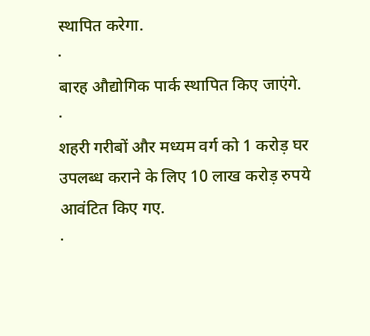स्थापित करेगा.
·
बारह औद्योगिक पार्क स्थापित किए जाएंगे.
·
शहरी गरीबों और मध्यम वर्ग को 1 करोड़ घर
उपलब्ध कराने के लिए 10 लाख करोड़ रुपये आवंटित किए गए.
·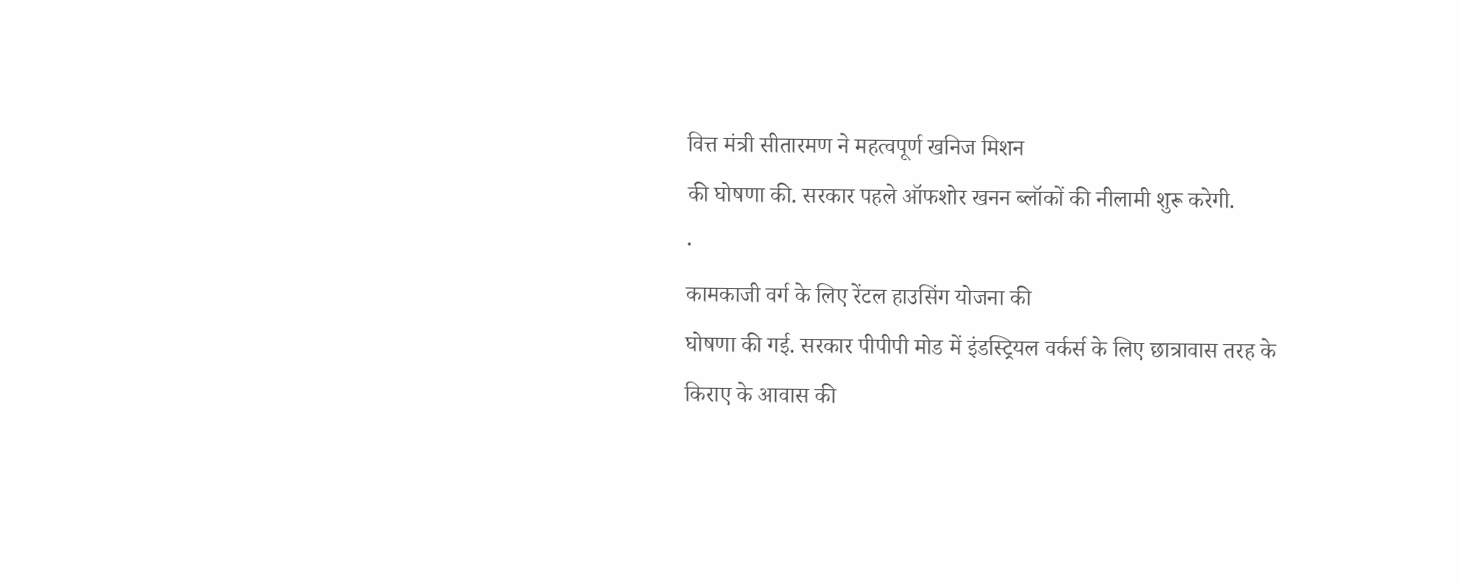वित्त मंत्री सीतारमण ने महत्वपूर्ण खनिज मिशन
की घोषणा की. सरकार पहले ऑफशोर खनन ब्लॉकों की नीलामी शुरू करेगी.
·
कामकाजी वर्ग के लिए रेंटल हाउसिंग योजना की
घोषणा की गई. सरकार पीपीपी मोड में इंडस्ट्रियल वर्कर्स के लिए छात्रावास तरह के
किराए के आवास की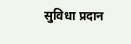सुविधा प्रदान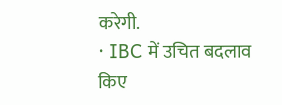करेगी.
· IBC में उचित बदलाव किए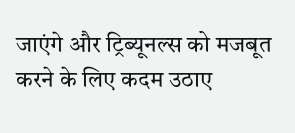जाएंगे और ट्रिब्यूनल्स को मजबूत करने के लिए कदम उठाए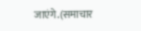जाएंगे.(समाचार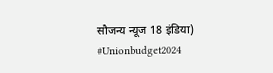सौजन्य न्यूज 18 इंडिया)
#Unionbudget2024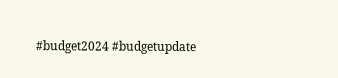#budget2024 #budgetupdate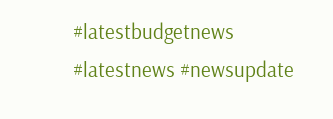#latestbudgetnews #latestnews #newsupdate